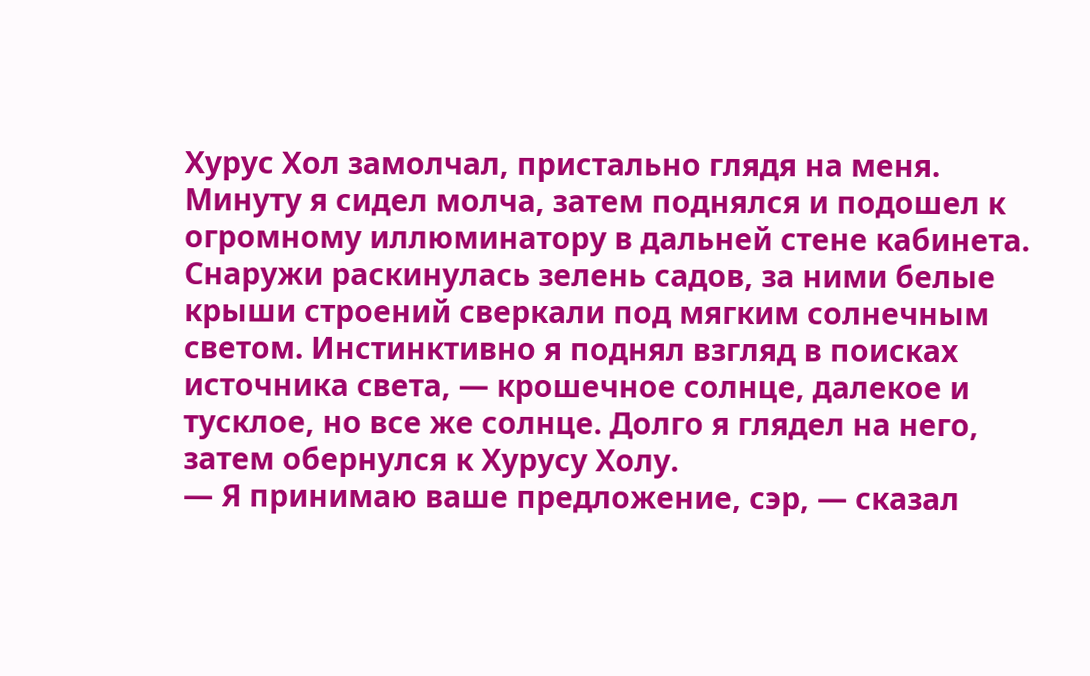Хурус Хол замолчал, пристально глядя на меня. Минуту я сидел молча, затем поднялся и подошел к огромному иллюминатору в дальней стене кабинета. Снаружи раскинулась зелень садов, за ними белые крыши строений сверкали под мягким солнечным светом. Инстинктивно я поднял взгляд в поисках источника света, — крошечное солнце, далекое и тусклое, но все же солнце. Долго я глядел на него, затем обернулся к Хурусу Холу.
— Я принимаю ваше предложение, сэр, — сказал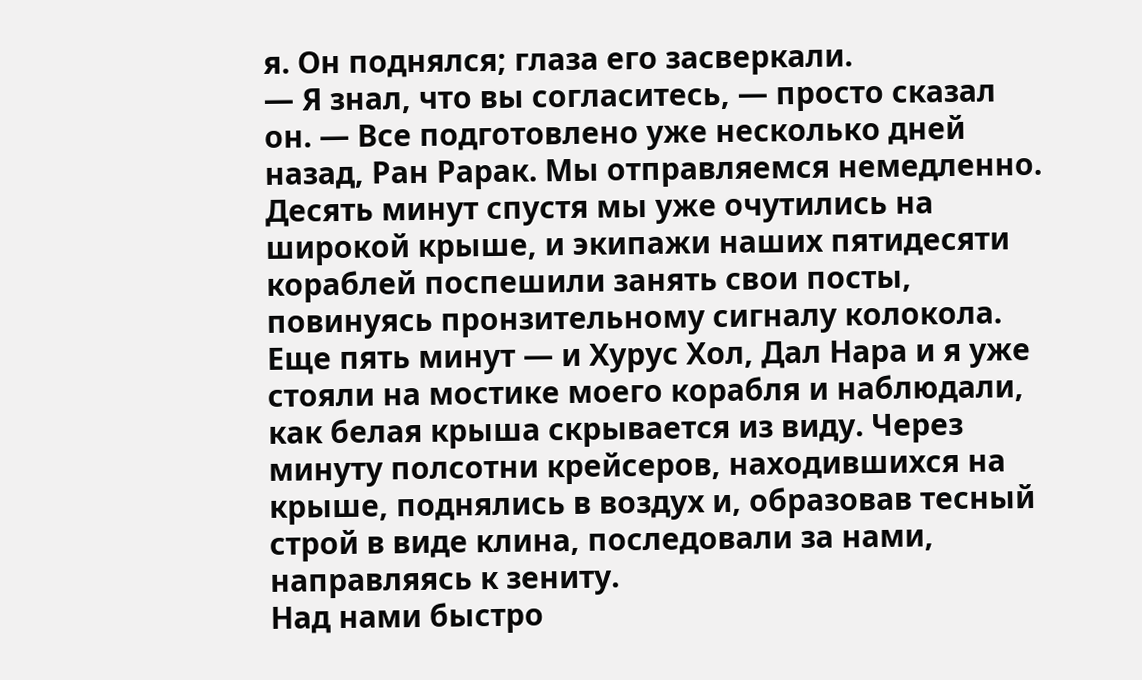я. Он поднялся; глаза его засверкали.
— Я знал, что вы согласитесь, — просто сказал он. — Все подготовлено уже несколько дней назад, Ран Рарак. Мы отправляемся немедленно.
Десять минут спустя мы уже очутились на широкой крыше, и экипажи наших пятидесяти кораблей поспешили занять свои посты, повинуясь пронзительному сигналу колокола. Еще пять минут — и Хурус Хол, Дал Нара и я уже стояли на мостике моего корабля и наблюдали, как белая крыша скрывается из виду. Через минуту полсотни крейсеров, находившихся на крыше, поднялись в воздух и, образовав тесный строй в виде клина, последовали за нами, направляясь к зениту.
Над нами быстро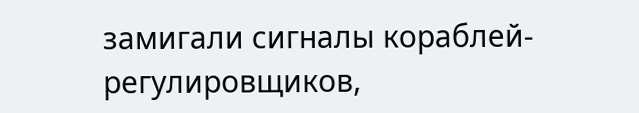замигали сигналы кораблей-регулировщиков,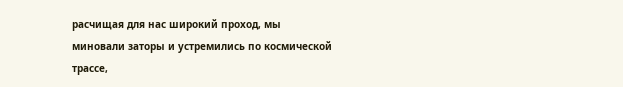расчищая для нас широкий проход, мы миновали заторы и устремились по космической трассе,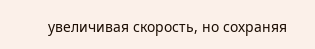увеличивая скорость, но сохраняя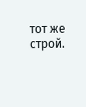тот же строй.